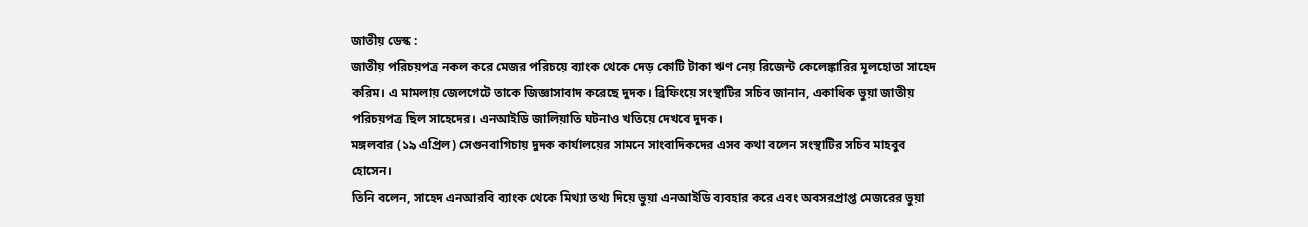জাতীয় ডেস্ক :
জাতীয় পরিচয়পত্র নকল করে মেজর পরিচয়ে ব্যাংক থেকে দেড় কোটি টাকা ঋণ নেয় রিজেন্ট কেলেঙ্কারির মূলহোতা সাহেদ করিম। এ মামলায় জেলগেটে তাকে জিজ্ঞাসাবাদ করেছে দুদক। ব্রিফিংয়ে সংস্থাটির সচিব জানান, একাধিক ভুয়া জাতীয় পরিচয়পত্র ছিল সাহেদের। এনআইডি জালিয়াতি ঘটনাও খতিয়ে দেখবে দুদক।
মঙ্গলবার (১৯ এপ্রিল) সেগুনবাগিচায় দুদক কার্যালয়ের সামনে সাংবাদিকদের এসব কথা বলেন সংস্থাটির সচিব মাহবুব হোসেন।
তিনি বলেন, সাহেদ এনআরবি ব্যাংক থেকে মিথ্যা তথ্য দিয়ে ভুয়া এনআইডি ব্যবহার করে এবং অবসরপ্রাপ্ত মেজরের ভুয়া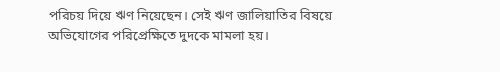পরিচয় দিয়ে ঋণ নিয়েছেন। সেই ঋণ জালিয়াতির বিষয়ে অভিযোগের পরিপ্রেক্ষিতে দুদকে মামলা হয়।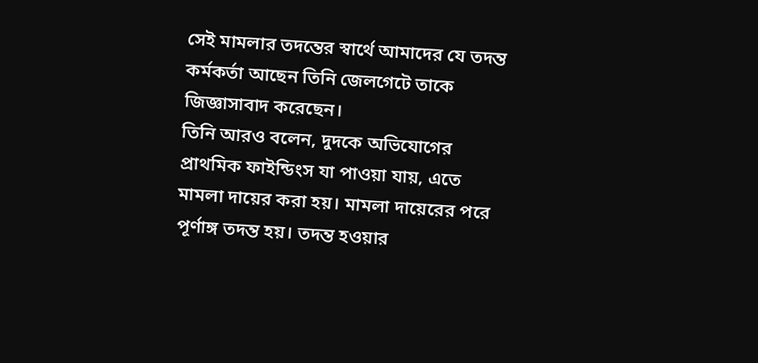সেই মামলার তদন্তের স্বার্থে আমাদের যে তদন্ত কর্মকর্তা আছেন তিনি জেলগেটে তাকে জিজ্ঞাসাবাদ করেছেন।
তিনি আরও বলেন, দুদকে অভিযোগের প্রাথমিক ফাইন্ডিংস যা পাওয়া যায়, এতে মামলা দায়ের করা হয়। মামলা দায়েরের পরে পূর্ণাঙ্গ তদন্ত হয়। তদন্ত হওয়ার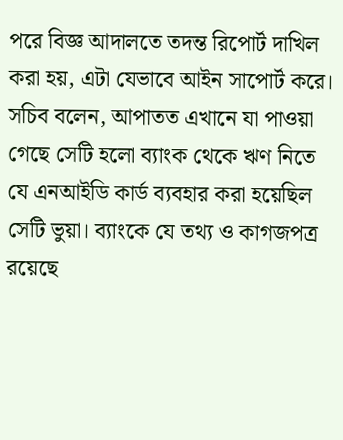পরে বিজ্ঞ আদালতে তদন্ত রিপোর্ট দাখিল করা হয়, এটা যেভাবে আইন সাপোর্ট করে।
সচিব বলেন, আপাতত এখানে যা পাওয়া গেছে সেটি হলো ব্যাংক থেকে ঋণ নিতে যে এনআইডি কার্ড ব্যবহার করা হয়েছিল সেটি ভুয়া। ব্যাংকে যে তথ্য ও কাগজপত্র রয়েছে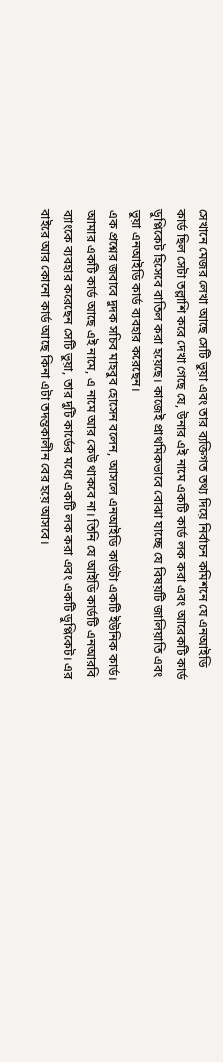সেখানে মেজর লেখা আছে সেটি ভুয়া এবং তার ব্যক্তিগত তথ্য দিয়ে নির্বাচন কমিশনে যে এনআইডি কার্ড ছিল সেটা তল্লাশি করে দেখা গেছে যে, উনার এই নামে একটি কার্ড লক করা এবং আরেকটি কার্ড ডুপ্লিকেট হিসেবে বাতিল করা হয়েছে। কাজেই প্রাথমিকভাবে বোঝা যাচ্ছে যে বিষয়টি জালিয়াতি এবং ভুয়া এনআইডি কার্ড ব্যবহার করেছেন।
এক প্রশ্নের জবাবে দুদক সচিব মাহবুব হোসেন বলেন, আসলে এনআইডি কার্ডটা একটি ইউনিক কার্ড। আমার একটি কার্ড আছে এই নামে, এ নামে আর কেউ থাকবে না। তিনি যে আইডি কার্ডটি এনআরবি ব্যাংকে ব্যবহার করেছেন সেটি ভুয়া, তার দুটি কার্ডের মধ্যে একটি লক করা এবং একটি ডুপ্লিকেট। এর বাইরে আর কোনো কার্ড আছে কিনা এটা তদন্তকালীন বের হয়ে আসবে।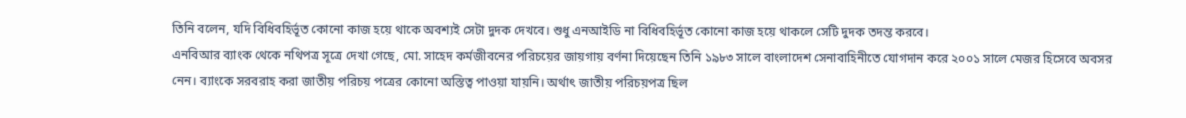তিনি বলেন, যদি বিধিবহির্ভূত কোনো কাজ হয়ে থাকে অবশ্যই সেটা দুদক দেখবে। শুধু এনআইডি না বিধিবহির্ভূত কোনো কাজ হয়ে থাকলে সেটি দুদক তদন্ত করবে।
এনবিআর ব্যাংক থেকে নথিপত্র সূত্রে দেখা গেছে, মো. সাহেদ কর্মজীবনের পরিচয়ের জায়গায় বর্ণনা দিয়েছেন তিনি ১৯৮৩ সালে বাংলাদেশ সেনাবাহিনীতে যোগদান করে ২০০১ সালে মেজর হিসেবে অবসর নেন। ব্যাংকে সরবরাহ করা জাতীয় পরিচয় পত্রের কোনো অস্তিত্ব পাওয়া যায়নি। অর্থাৎ জাতীয় পরিচয়পত্র ছিল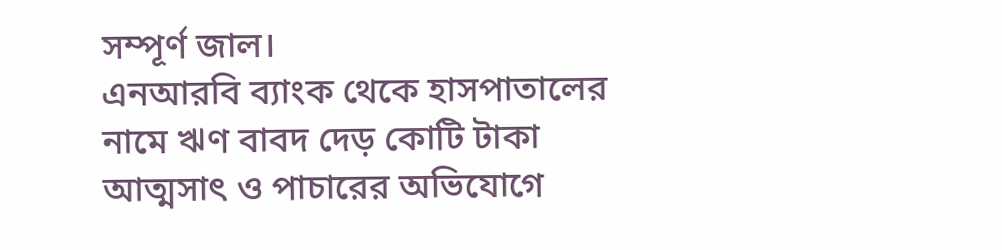সম্পূর্ণ জাল।
এনআরবি ব্যাংক থেকে হাসপাতালের নামে ঋণ বাবদ দেড় কোটি টাকা আত্মসাৎ ও পাচারের অভিযোগে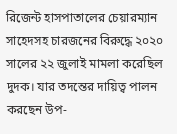রিজেন্ট হাসপাতালের চেয়ারম্যান সাহেদসহ চারজনের বিরুদ্ধে ২০২০ সালের ২২ জুলাই মামলা করেছিল দুদক। যার তদন্তের দায়িত্ব পালন করছেন উপ-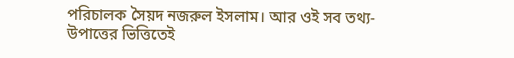পরিচালক সৈয়দ নজরুল ইসলাম। আর ওই সব তথ্য-উপাত্তের ভিত্তিতেই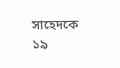সাহেদকে ১৯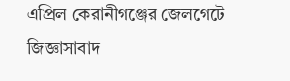এপ্রিল কেরানীগঞ্জের জেলগেটে জিজ্ঞাসাবাদ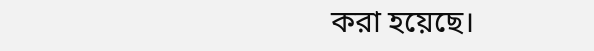করা হয়েছে।